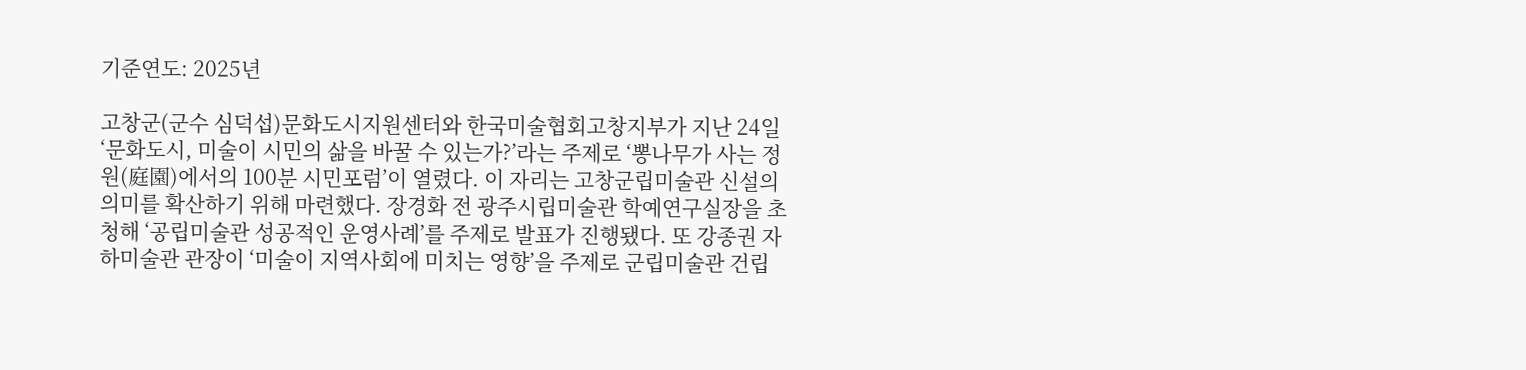기준연도: 2025년

고창군(군수 심덕섭)문화도시지원센터와 한국미술협회고창지부가 지난 24일 ‘문화도시, 미술이 시민의 삶을 바꿀 수 있는가?’라는 주제로 ‘뽕나무가 사는 정원(庭園)에서의 100분 시민포럼’이 열렸다. 이 자리는 고창군립미술관 신설의 의미를 확산하기 위해 마련했다. 장경화 전 광주시립미술관 학예연구실장을 초청해 ‘공립미술관 성공적인 운영사례’를 주제로 발표가 진행됐다. 또 강종권 자하미술관 관장이 ‘미술이 지역사회에 미치는 영향’을 주제로 군립미술관 건립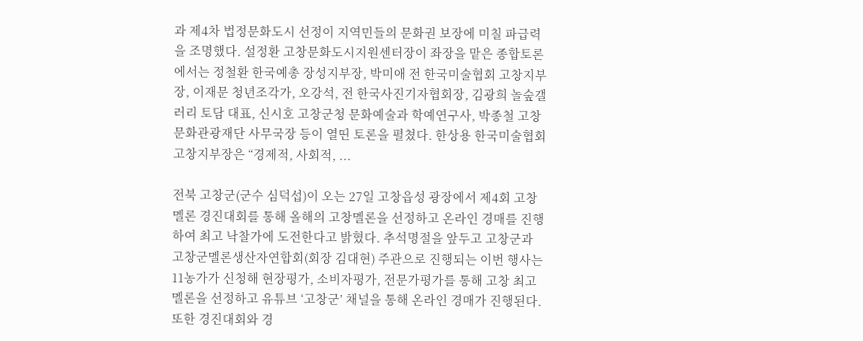과 제4차 법정문화도시 선정이 지역민들의 문화권 보장에 미칠 파급력을 조명했다. 설정환 고창문화도시지원센터장이 좌장을 맡은 종합토론에서는 정철환 한국예총 장성지부장, 박미애 전 한국미술협회 고창지부장, 이재문 청년조각가, 오강석, 전 한국사진기자협회장, 김광희 놀숲갤러리 토담 대표, 신시호 고창군청 문화예술과 학예연구사, 박종철 고창문화관광재단 사무국장 등이 열띤 토론을 펼쳤다. 한상용 한국미술협회 고창지부장은 “경제적, 사회적, ...

전북 고창군(군수 심덕섭)이 오는 27일 고창읍성 광장에서 제4회 고창멜론 경진대회를 통해 올해의 고창멜론을 선정하고 온라인 경매를 진행하여 최고 낙찰가에 도전한다고 밝혔다. 추석명절을 앞두고 고창군과 고창군멜론생산자연합회(회장 김대현) 주관으로 진행되는 이번 행사는 11농가가 신청해 현장평가, 소비자평가, 전문가평가를 통해 고창 최고멜론을 선정하고 유튜브 ‘고창군’ 채널을 통해 온라인 경매가 진행된다. 또한 경진대회와 경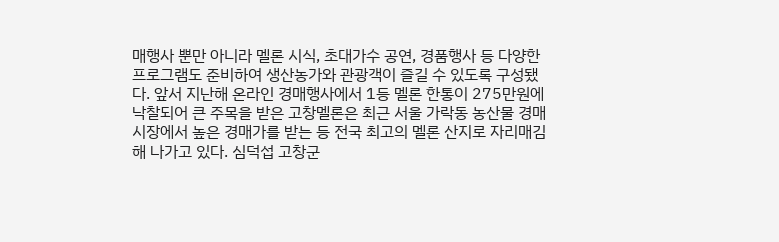매행사 뿐만 아니라 멜론 시식, 초대가수 공연, 경품행사 등 다양한 프로그램도 준비하여 생산농가와 관광객이 즐길 수 있도록 구성됐다. 앞서 지난해 온라인 경매행사에서 1등 멜론 한통이 275만원에 낙찰되어 큰 주목을 받은 고창멜론은 최근 서울 가락동 농산물 경매시장에서 높은 경매가를 받는 등 전국 최고의 멜론 산지로 자리매김해 나가고 있다. 심덕섭 고창군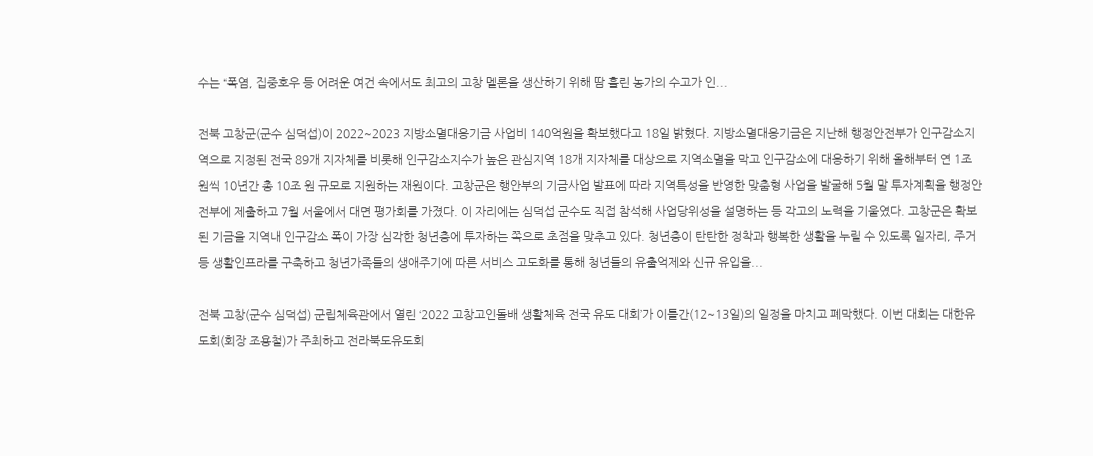수는 “폭염, 집중호우 등 어려운 여건 속에서도 최고의 고창 멜론을 생산하기 위해 땀 흘린 농가의 수고가 인...

전북 고창군(군수 심덕섭)이 2022~2023 지방소멸대응기금 사업비 140억원을 확보했다고 18일 밝혔다. 지방소멸대응기금은 지난해 행정안전부가 인구감소지역으로 지정된 전국 89개 지자체를 비롯해 인구감소지수가 높은 관심지역 18개 지자체를 대상으로 지역소멸을 막고 인구감소에 대응하기 위해 올해부터 연 1조원씩 10년간 총 10조 원 규모로 지원하는 재원이다. 고창군은 행안부의 기금사업 발표에 따라 지역특성을 반영한 맞춤형 사업을 발굴해 5월 말 투자계획을 행정안전부에 제출하고 7월 서울에서 대면 평가회를 가졌다. 이 자리에는 심덕섭 군수도 직접 참석해 사업당위성을 설명하는 등 각고의 노력을 기울였다. 고창군은 확보된 기금을 지역내 인구감소 폭이 가장 심각한 청년층에 투자하는 쪽으로 초점을 맞추고 있다. 청년층이 탄탄한 정착과 행복한 생활을 누릴 수 있도록 일자리, 주거 등 생활인프라를 구축하고 청년가족들의 생애주기에 따른 서비스 고도화를 통해 청년들의 유출억제와 신규 유입을...

전북 고창(군수 심덕섭) 군립체육관에서 열린 ‘2022 고창고인돌배 생활체육 전국 유도 대회’가 이틀간(12~13일)의 일정을 마치고 폐막했다. 이번 대회는 대한유도회(회장 조용철)가 주최하고 전라북도유도회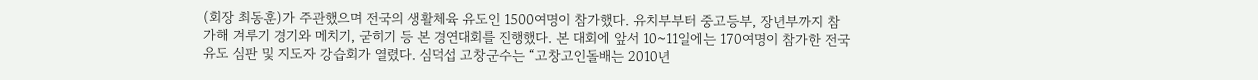(회장 최동훈)가 주관했으며 전국의 생활체육 유도인 1500여명이 참가했다. 유치부부터 중고등부, 장년부까지 참가해 겨루기 경기와 메치기, 굳히기 등 본 경연대회를 진행했다. 본 대회에 앞서 10~11일에는 170여명이 참가한 전국 유도 심판 및 지도자 강습회가 열렸다. 심덕섭 고창군수는 “고창고인돌배는 2010년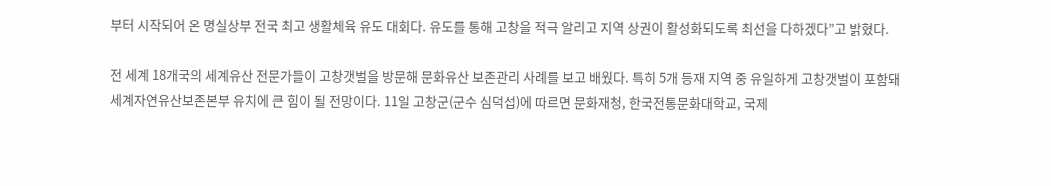부터 시작되어 온 명실상부 전국 최고 생활체육 유도 대회다. 유도를 통해 고창을 적극 알리고 지역 상권이 활성화되도록 최선을 다하겠다”고 밝혔다.

전 세계 18개국의 세계유산 전문가들이 고창갯벌을 방문해 문화유산 보존관리 사례를 보고 배웠다. 특히 5개 등재 지역 중 유일하게 고창갯벌이 포함돼 세계자연유산보존본부 유치에 큰 힘이 될 전망이다. 11일 고창군(군수 심덕섭)에 따르면 문화재청, 한국전통문화대학교, 국제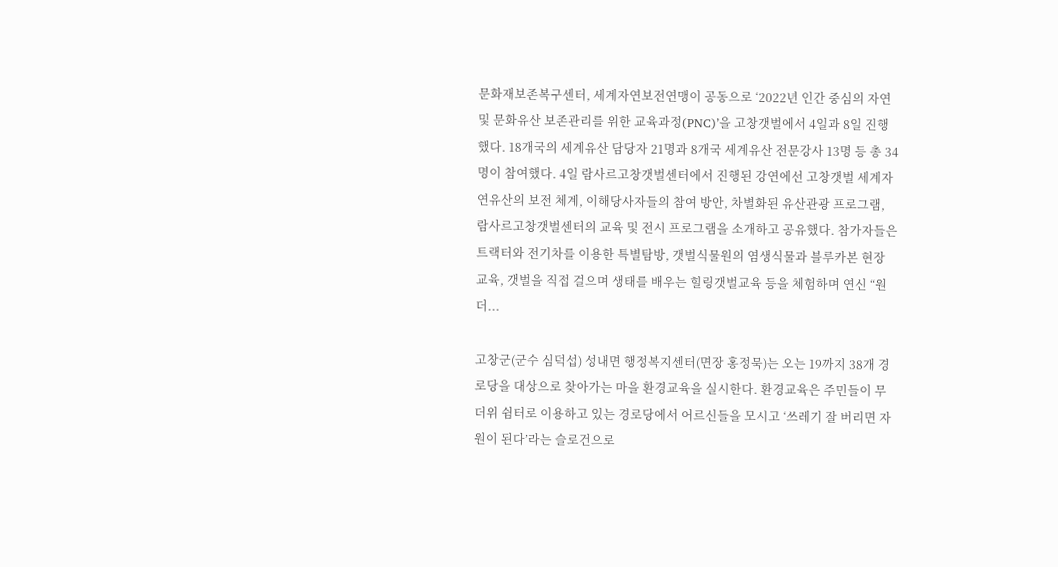문화재보존복구센터, 세계자연보전연맹이 공동으로 ‘2022년 인간 중심의 자연 및 문화유산 보존관리를 위한 교육과정(PNC)’을 고창갯벌에서 4일과 8일 진행했다. 18개국의 세계유산 담당자 21명과 8개국 세계유산 전문강사 13명 등 총 34명이 참여했다. 4일 람사르고창갯벌센터에서 진행된 강연에선 고창갯벌 세계자연유산의 보전 체계, 이해당사자들의 참여 방안, 차별화된 유산관광 프로그램, 람사르고창갯벌센터의 교육 및 전시 프로그램을 소개하고 공유했다. 참가자들은 트랙터와 전기차를 이용한 특별탐방, 갯벌식물원의 염생식물과 블루카본 현장 교육, 갯벌을 직접 걸으며 생태를 배우는 힐링갯벌교육 등을 체험하며 연신 “원더...

고창군(군수 심덕섭) 성내면 행정복지센터(면장 홍정묵)는 오는 19까지 38개 경로당을 대상으로 찾아가는 마을 환경교육을 실시한다. 환경교육은 주민들이 무더위 쉼터로 이용하고 있는 경로당에서 어르신들을 모시고 ‘쓰레기 잘 버리면 자원이 된다’라는 슬로건으로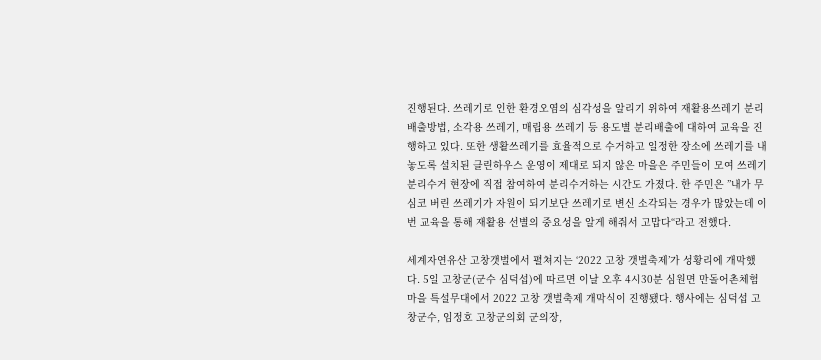진행된다. 쓰레기로 인한 환경오염의 심각성을 알리기 위하여 재활용쓰레기 분리 배출방법, 소각용 쓰레기, 매립용 쓰레기 등 용도별 분리배출에 대하여 교육을 진행하고 있다. 또한 생활쓰레기를 효율적으로 수거하고 일정한 장소에 쓰레기를 내놓도록 설치된 클린하우스 운영이 제대로 되지 않은 마을은 주민들이 모여 쓰레기 분리수거 현장에 직접 참여하여 분리수거하는 시간도 가졌다. 한 주민은 ”내가 무심코 버린 쓰레기가 자원이 되기보단 쓰레기로 변신 소각되는 경우가 많았는데 이번 교육을 통해 재활용 선별의 중요성을 알게 해줘서 고맙다“라고 전했다.

세계자연유산 고창갯벌에서 펼쳐지는 ‘2022 고창 갯벌축제’가 성황리에 개막했다. 5일 고창군(군수 심덕섭)에 따르면 이날 오후 4시30분 심원면 만돌어촌체험마을 특설무대에서 2022 고창 갯벌축제 개막식이 진행됐다. 행사에는 심덕섭 고창군수, 임정호 고창군의회 군의장,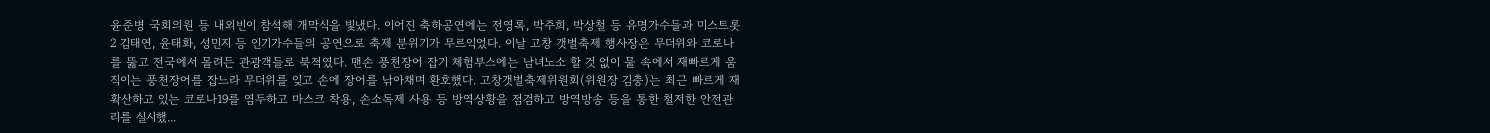윤준병 국회의원 등 내외빈이 참석해 개막식을 빛냈다. 이어진 축하공연에는 전영록, 박주희, 박상철 등 유명가수들과 미스트롯2 김태연, 윤태화, 성민지 등 인기가수들의 공연으로 축제 분위기가 무르익었다. 이날 고창 갯벌축제 행사장은 무더위와 코로나를 뚫고 전국에서 몰려든 관광객들로 북적였다. 맨손 풍천장어 잡기 체험부스에는 남녀노소 할 것 없이 물 속에서 재빠르게 움직이는 풍천장어를 잡느라 무더위를 잊고 손에 장어를 낚아채며 환호했다. 고창갯벌축제위원회(위원장 김충)는 최근 빠르게 재확산하고 있는 코로나19를 염두하고 마스크 착용, 손소독제 사용 등 방역상황을 점검하고 방역방송 등을 통한 철저한 안전관리를 실시했...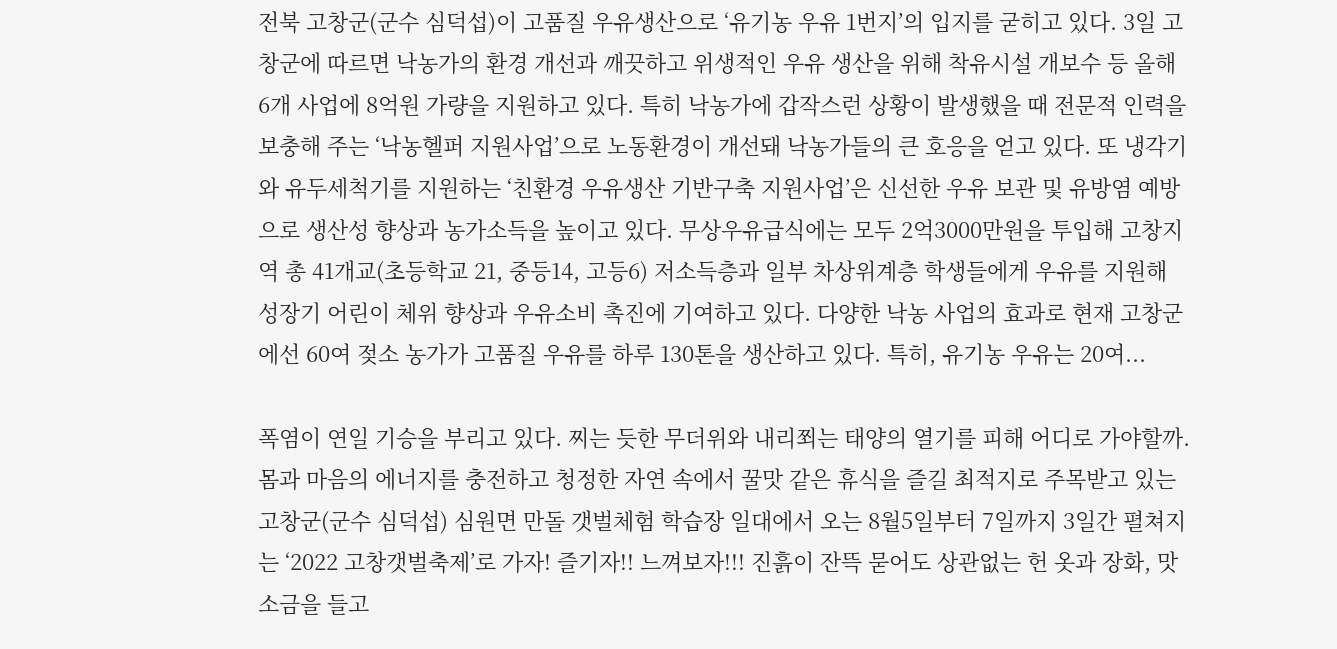전북 고창군(군수 심덕섭)이 고품질 우유생산으로 ‘유기농 우유 1번지’의 입지를 굳히고 있다. 3일 고창군에 따르면 낙농가의 환경 개선과 깨끗하고 위생적인 우유 생산을 위해 착유시설 개보수 등 올해 6개 사업에 8억원 가량을 지원하고 있다. 특히 낙농가에 갑작스런 상황이 발생했을 때 전문적 인력을 보충해 주는 ‘낙농헬퍼 지원사업’으로 노동환경이 개선돼 낙농가들의 큰 호응을 얻고 있다. 또 냉각기와 유두세척기를 지원하는 ‘친환경 우유생산 기반구축 지원사업’은 신선한 우유 보관 및 유방염 예방으로 생산성 향상과 농가소득을 높이고 있다. 무상우유급식에는 모두 2억3000만원을 투입해 고창지역 총 41개교(초등학교 21, 중등14, 고등6) 저소득층과 일부 차상위계층 학생들에게 우유를 지원해 성장기 어린이 체위 향상과 우유소비 촉진에 기여하고 있다. 다양한 낙농 사업의 효과로 현재 고창군에선 60여 젖소 농가가 고품질 우유를 하루 130톤을 생산하고 있다. 특히, 유기농 우유는 20여...

폭염이 연일 기승을 부리고 있다. 찌는 듯한 무더위와 내리쬐는 태양의 열기를 피해 어디로 가야할까. 몸과 마음의 에너지를 충전하고 청정한 자연 속에서 꿀맛 같은 휴식을 즐길 최적지로 주목받고 있는 고창군(군수 심덕섭) 심원면 만돌 갯벌체험 학습장 일대에서 오는 8월5일부터 7일까지 3일간 펼쳐지는 ‘2022 고창갯벌축제’로 가자! 즐기자!! 느껴보자!!! 진흙이 잔뜩 묻어도 상관없는 헌 옷과 장화, 맛소금을 들고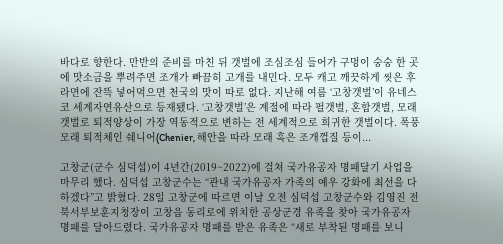바다로 향한다. 만반의 준비를 마친 뒤 갯벌에 조심조심 들어가 구멍이 숭숭 한 곳에 맛소금을 뿌려주면 조개가 빠끔히 고개를 내민다. 모두 캐고 깨끗하게 씻은 후 라면에 잔뜩 넣어먹으면 천국의 맛이 따로 없다. 지난해 여름 ‘고창갯벌’이 유네스코 세계자연유산으로 등재됐다. ‘고창갯벌’은 계절에 따라 펄갯벌, 혼합갯벌, 모래갯벌로 퇴적양상이 가장 역동적으로 변하는 전 세계적으로 희귀한 갯벌이다. 폭풍모래 퇴적체인 쉐니어(Chenier, 해안을 따라 모래 혹은 조개껍질 등이...

고창군(군수 심덕섭)이 4년간(2019~2022)에 걸쳐 국가유공자 명패달기 사업을 마무리 했다. 심덕섭 고창군수는 “관내 국가유공자 가족의 예우 강화에 최선을 다하겠다”고 밝혔다. 28일 고창군에 따르면 이날 오전 심덕섭 고창군수와 김영진 전북서부보훈지청장이 고창읍 동리로에 위치한 공상군경 유족을 찾아 국가유공자 명패를 달아드렸다. 국가유공자 명패를 받은 유족은 “새로 부착된 명패를 보니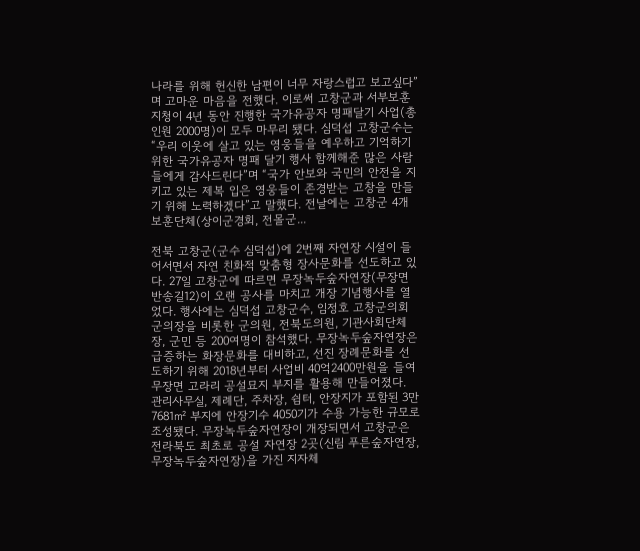나라를 위해 헌신한 남편이 너무 자랑스럽고 보고싶다”며 고마운 마음을 전했다. 이로써 고창군과 서부보훈지청이 4년 동안 진행한 국가유공자 명패달기 사업(총인원 2000명)이 모두 마무리 됐다. 심덕섭 고창군수는 “우리 이웃에 살고 있는 영웅들을 예우하고 기억하기 위한 국가유공자 명패 달기 행사 함께해준 많은 사람들에게 감사드린다”며 “국가 안보와 국민의 안전을 지키고 있는 제복 입은 영웅들이 존경받는 고창을 만들기 위해 노력하겠다”고 말했다. 전날에는 고창군 4개 보훈단체(상이군경회, 전몰군...

전북 고창군(군수 심덕섭)에 2번째 자연장 시설이 들어서면서 자연 친화적 맞춤형 장사문화를 선도하고 있다. 27일 고창군에 따르면 무장녹두숲자연장(무장면 반송길12)이 오랜 공사를 마치고 개장 기념행사를 열었다. 행사에는 심덕섭 고창군수, 임정호 고창군의회 군의장을 비롯한 군의원, 전북도의원, 기관사회단체장, 군민 등 200여명이 참석했다. 무장녹두숲자연장은 급증하는 화장문화를 대비하고, 선진 장례문화를 선도하기 위해 2018년부터 사업비 40억2400만원을 들여 무장면 고라리 공설묘지 부지를 활용해 만들어졌다. 관리사무실, 제례단, 주차장, 쉼터, 안장지가 포함된 3만7681㎡ 부지에 안장기수 4050기가 수용 가능한 규모로 조성됐다. 무장녹두숲자연장이 개장되면서 고창군은 전라북도 최초로 공설 자연장 2곳(신림 푸른숲자연장, 무장녹두숲자연장)을 가진 지자체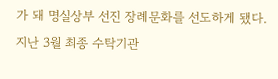가 돼 명실상부 선진 장례문화를 선도하게 됐다. 지난 3월 최종 수탁기관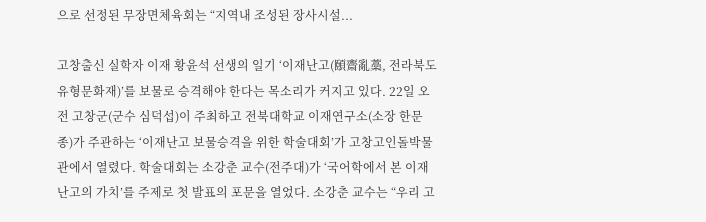으로 선정된 무장면체육회는 “지역내 조성된 장사시설...

고창출신 실학자 이재 황윤석 선생의 일기 ‘이재난고(頤齋亂藁, 전라북도 유형문화재)’를 보물로 승격해야 한다는 목소리가 커지고 있다. 22일 오전 고창군(군수 심덕섭)이 주최하고 전북대학교 이재연구소(소장 한문종)가 주관하는 ‘이재난고 보물승격을 위한 학술대회’가 고창고인돌박물관에서 열렸다. 학술대회는 소강춘 교수(전주대)가 ‘국어학에서 본 이재난고의 가치’를 주제로 첫 발표의 포문을 열었다. 소강춘 교수는 “우리 고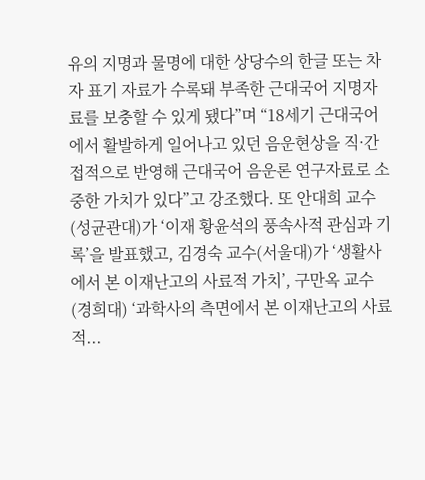유의 지명과 물명에 대한 상당수의 한글 또는 차자 표기 자료가 수록돼 부족한 근대국어 지명자료를 보충할 수 있게 됐다”며 “18세기 근대국어에서 활발하게 일어나고 있던 음운현상을 직·간접적으로 반영해 근대국어 음운론 연구자료로 소중한 가치가 있다”고 강조했다. 또 안대희 교수(성균관대)가 ‘이재 황윤석의 풍속사적 관심과 기록’을 발표했고, 김경숙 교수(서울대)가 ‘생활사에서 본 이재난고의 사료적 가치’, 구만옥 교수(경희대) ‘과학사의 측면에서 본 이재난고의 사료적...